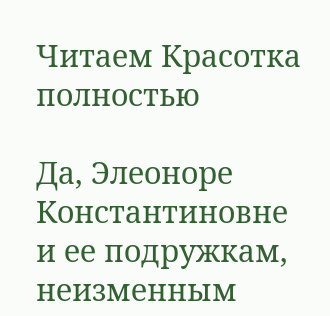Читаем Красотка полностью

Да, Элеоноре Константиновне и ее подружкам, неизменным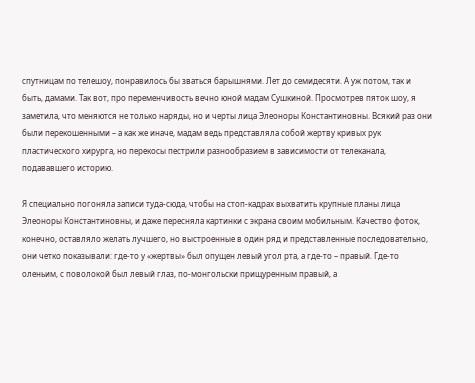спутницам по телешоу, понравилось бы зваться барышнями. Лет до семидесяти. А уж потом, так и быть, дамами. Так вот, про переменчивость вечно юной мадам Сушкиной. Просмотрев пяток шоу, я заметила, что меняются не только наряды, но и черты лица Элеоноры Константиновны. Всякий раз они были перекошенными – а как же иначе, мадам ведь представляла собой жертву кривых рук пластического хирурга, но перекосы пестрили разнообразием в зависимости от телеканала, подававшего историю.

Я специально погоняла записи туда-сюда, чтобы на стоп-кадрах выхватить крупные планы лица Элеоноры Константиновны, и даже пересняла картинки с экрана своим мобильным. Качество фоток, конечно, оставляло желать лучшего, но выстроенные в один ряд и представленные последовательно, они четко показывали: где-то у «жертвы» был опущен левый угол рта, а где-то – правый. Где-то оленьим, с поволокой был левый глаз, по-монгольски прищуренным правый, а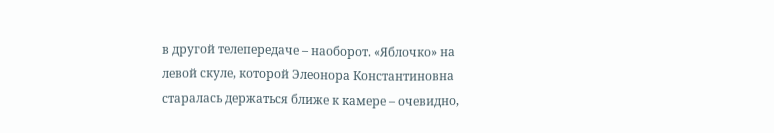в другой телепередаче – наоборот. «Яблочко» на левой скуле, которой Элеонора Константиновна старалась держаться ближе к камере – очевидно,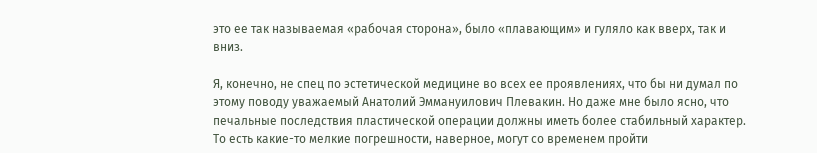это ее так называемая «рабочая сторона», было «плавающим» и гуляло как вверх, так и вниз.

Я, конечно, не спец по эстетической медицине во всех ее проявлениях, что бы ни думал по этому поводу уважаемый Анатолий Эммануилович Плевакин. Но даже мне было ясно, что печальные последствия пластической операции должны иметь более стабильный характер. То есть какие-то мелкие погрешности, наверное, могут со временем пройти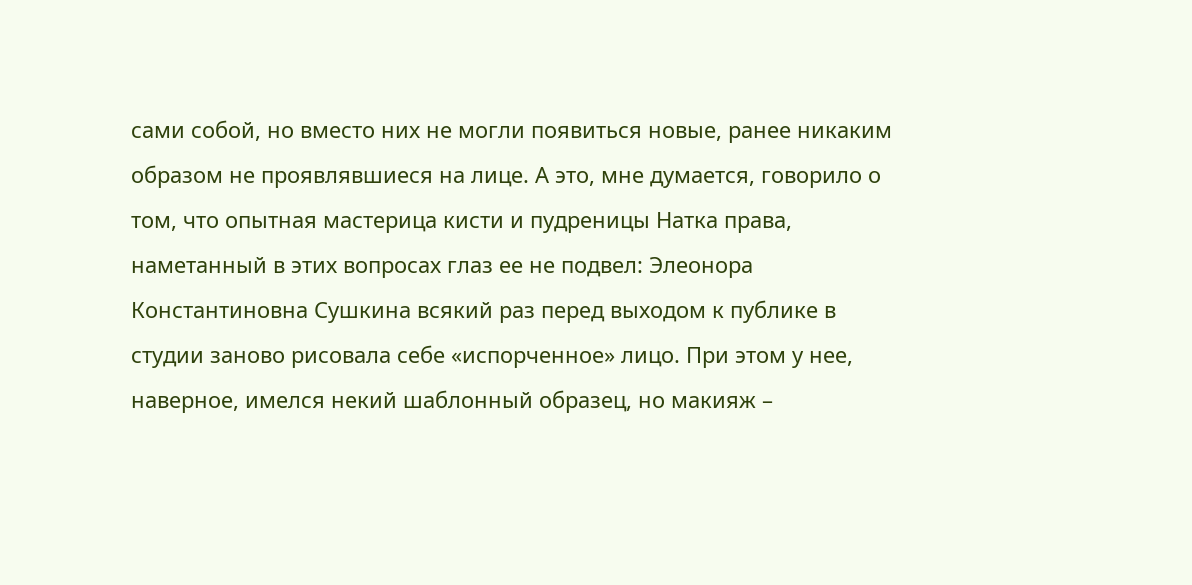сами собой, но вместо них не могли появиться новые, ранее никаким образом не проявлявшиеся на лице. А это, мне думается, говорило о том, что опытная мастерица кисти и пудреницы Натка права, наметанный в этих вопросах глаз ее не подвел: Элеонора Константиновна Сушкина всякий раз перед выходом к публике в студии заново рисовала себе «испорченное» лицо. При этом у нее, наверное, имелся некий шаблонный образец, но макияж –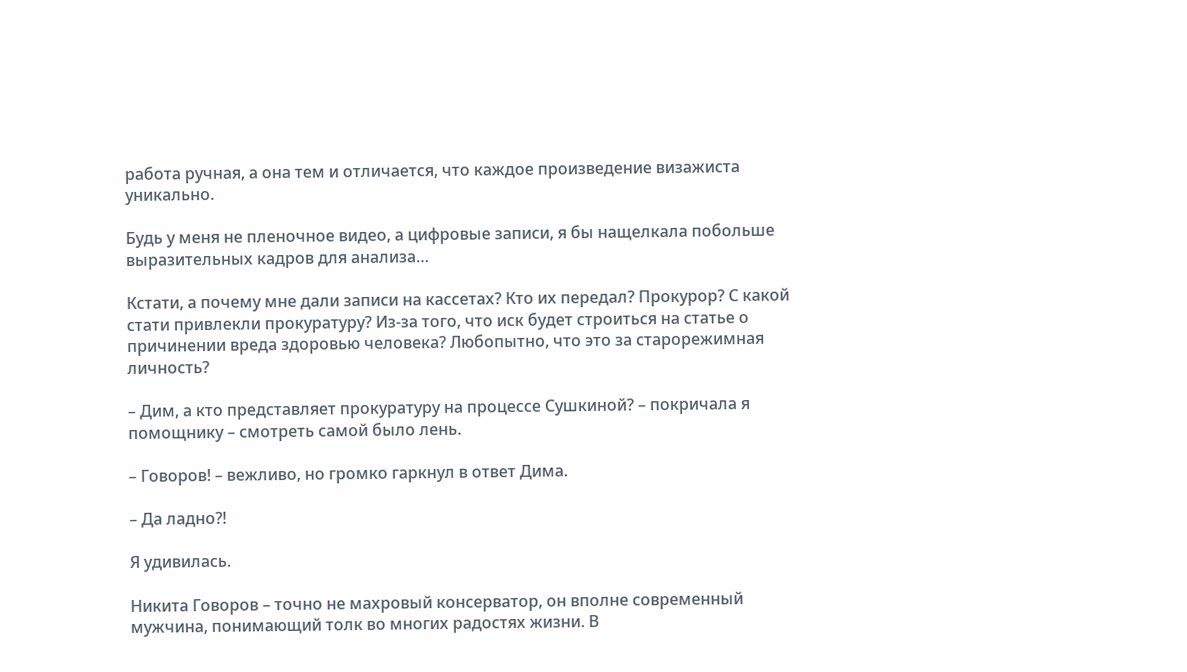работа ручная, а она тем и отличается, что каждое произведение визажиста уникально.

Будь у меня не пленочное видео, а цифровые записи, я бы нащелкала побольше выразительных кадров для анализа…

Кстати, а почему мне дали записи на кассетах? Кто их передал? Прокурор? С какой стати привлекли прокуратуру? Из-за того, что иск будет строиться на статье о причинении вреда здоровью человека? Любопытно, что это за старорежимная личность?

– Дим, а кто представляет прокуратуру на процессе Сушкиной? – покричала я помощнику – смотреть самой было лень.

– Говоров! – вежливо, но громко гаркнул в ответ Дима.

– Да ладно?!

Я удивилась.

Никита Говоров – точно не махровый консерватор, он вполне современный мужчина, понимающий толк во многих радостях жизни. В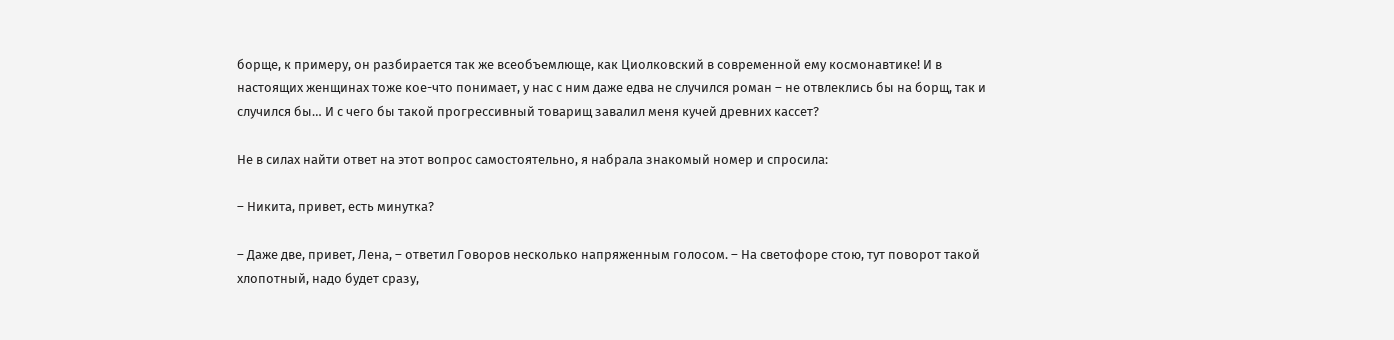борще, к примеру, он разбирается так же всеобъемлюще, как Циолковский в современной ему космонавтике! И в настоящих женщинах тоже кое-что понимает, у нас с ним даже едва не случился роман – не отвлеклись бы на борщ, так и случился бы… И с чего бы такой прогрессивный товарищ завалил меня кучей древних кассет?

Не в силах найти ответ на этот вопрос самостоятельно, я набрала знакомый номер и спросила:

– Никита, привет, есть минутка?

– Даже две, привет, Лена, – ответил Говоров несколько напряженным голосом. – На светофоре стою, тут поворот такой хлопотный, надо будет сразу,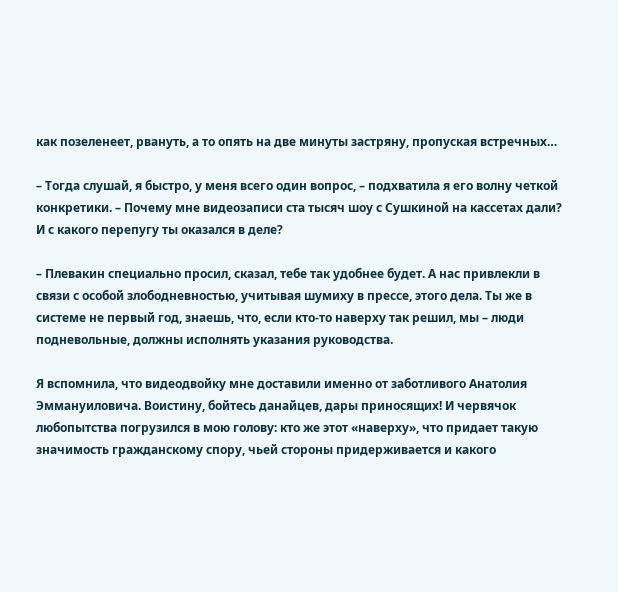как позеленеет, рвануть, а то опять на две минуты застряну, пропуская встречных…

– Тогда слушай, я быстро, у меня всего один вопрос, – подхватила я его волну четкой конкретики. – Почему мне видеозаписи ста тысяч шоу с Сушкиной на кассетах дали? И с какого перепугу ты оказался в деле?

– Плевакин специально просил, сказал, тебе так удобнее будет. А нас привлекли в связи с особой злободневностью, учитывая шумиху в прессе, этого дела. Ты же в системе не первый год, знаешь, что, если кто-то наверху так решил, мы – люди подневольные, должны исполнять указания руководства.

Я вспомнила, что видеодвойку мне доставили именно от заботливого Анатолия Эммануиловича. Воистину, бойтесь данайцев, дары приносящих! И червячок любопытства погрузился в мою голову: кто же этот «наверху», что придает такую значимость гражданскому спору, чьей стороны придерживается и какого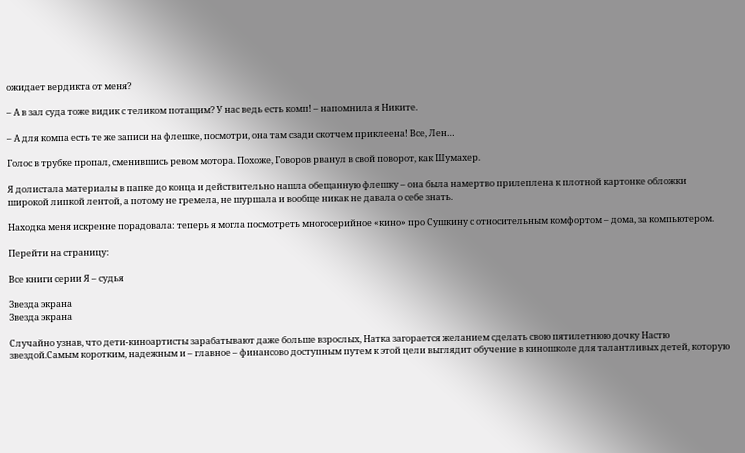ожидает вердикта от меня?

– А в зал суда тоже видик с теликом потащим? У нас ведь есть комп! – напомнила я Никите.

– А для компа есть те же записи на флешке, посмотри, она там сзади скотчем приклеена! Все, Лен…

Голос в трубке пропал, сменившись ревом мотора. Похоже, Говоров рванул в свой поворот, как Шумахер.

Я долистала материалы в папке до конца и действительно нашла обещанную флешку – она была намертво прилеплена к плотной картонке обложки широкой липкой лентой, а потому не гремела, не шуршала и вообще никак не давала о себе знать.

Находка меня искренне порадовала: теперь я могла посмотреть многосерийное «кино» про Сушкину с относительным комфортом – дома, за компьютером.

Перейти на страницу:

Все книги серии Я – судья

Звезда экрана
Звезда экрана

Случайно узнав, что дети-киноартисты зарабатывают даже больше взрослых, Натка загорается желанием сделать свою пятилетнюю дочку Настю звездой.Самым коротким, надежным и – главное – финансово доступным путем к этой цели выглядит обучение в киношколе для талантливых детей, которую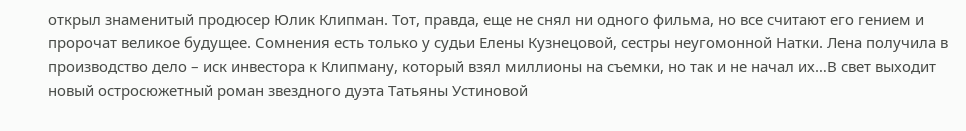открыл знаменитый продюсер Юлик Клипман. Тот, правда, еще не снял ни одного фильма, но все считают его гением и пророчат великое будущее. Сомнения есть только у судьи Елены Кузнецовой, сестры неугомонной Натки. Лена получила в производство дело – иск инвестора к Клипману, который взял миллионы на съемки, но так и не начал их…В свет выходит новый остросюжетный роман звездного дуэта Татьяны Устиновой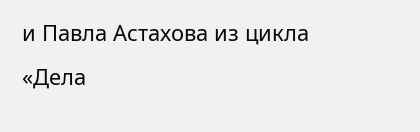и Павла Астахова из цикла «Дела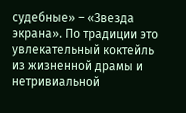судебные» – «Звезда экрана». По традиции это увлекательный коктейль из жизненной драмы и нетривиальной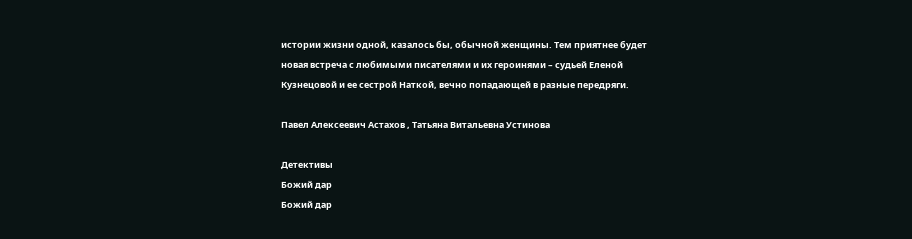истории жизни одной, казалось бы, обычной женщины. Тем приятнее будет новая встреча с любимыми писателями и их героинями – судьей Еленой Кузнецовой и ее сестрой Наткой, вечно попадающей в разные передряги.

Павел Алексеевич Астахов , Татьяна Витальевна Устинова

Детективы
Божий дар
Божий дар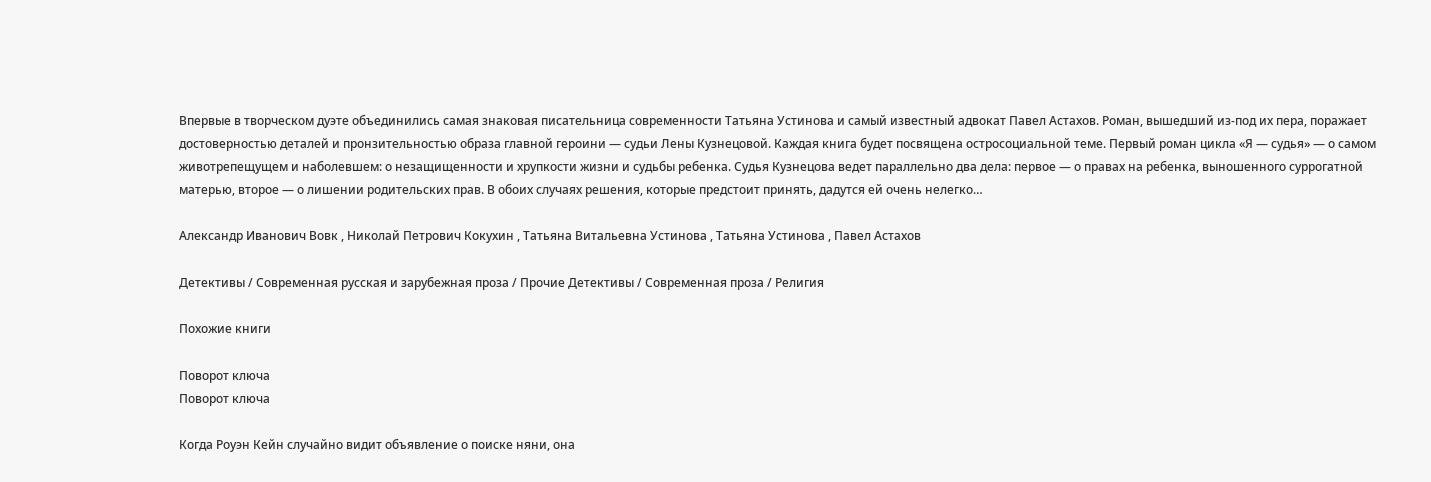Впервые в творческом дуэте объединились самая знаковая писательница современности Татьяна Устинова и самый известный адвокат Павел Астахов. Роман, вышедший из-под их пера, поражает достоверностью деталей и пронзительностью образа главной героини — судьи Лены Кузнецовой. Каждая книга будет посвящена остросоциальной теме. Первый роман цикла «Я — судья» — о самом животрепещущем и наболевшем: о незащищенности и хрупкости жизни и судьбы ребенка. Судья Кузнецова ведет параллельно два дела: первое — о правах на ребенка, выношенного суррогатной матерью, второе — о лишении родительских прав. В обоих случаях решения, которые предстоит принять, дадутся ей очень нелегко…

Александр Иванович Вовк , Николай Петрович Кокухин , Татьяна Витальевна Устинова , Татьяна Устинова , Павел Астахов

Детективы / Современная русская и зарубежная проза / Прочие Детективы / Современная проза / Религия

Похожие книги

Поворот ключа
Поворот ключа

Когда Роуэн Кейн случайно видит объявление о поиске няни, она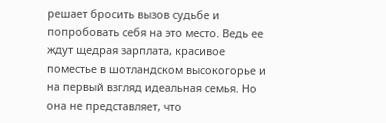решает бросить вызов судьбе и попробовать себя на это место. Ведь ее ждут щедрая зарплата, красивое поместье в шотландском высокогорье и на первый взгляд идеальная семья. Но она не представляет, что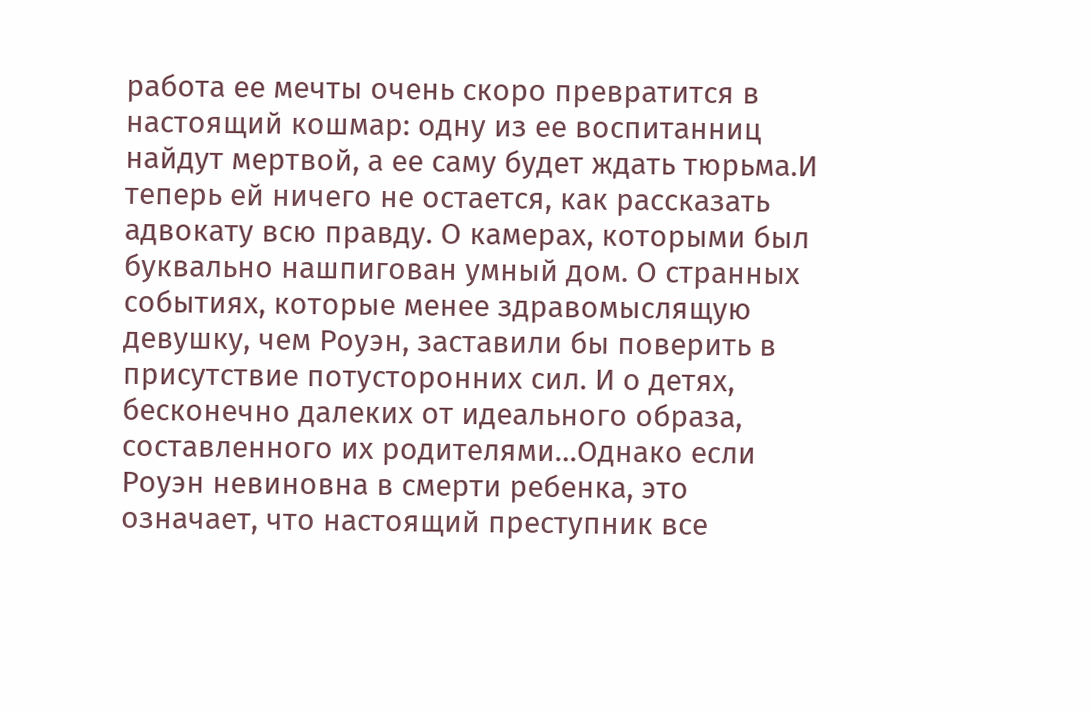работа ее мечты очень скоро превратится в настоящий кошмар: одну из ее воспитанниц найдут мертвой, а ее саму будет ждать тюрьма.И теперь ей ничего не остается, как рассказать адвокату всю правду. О камерах, которыми был буквально нашпигован умный дом. О странных событиях, которые менее здравомыслящую девушку, чем Роуэн, заставили бы поверить в присутствие потусторонних сил. И о детях, бесконечно далеких от идеального образа, составленного их родителями…Однако если Роуэн невиновна в смерти ребенка, это означает, что настоящий преступник все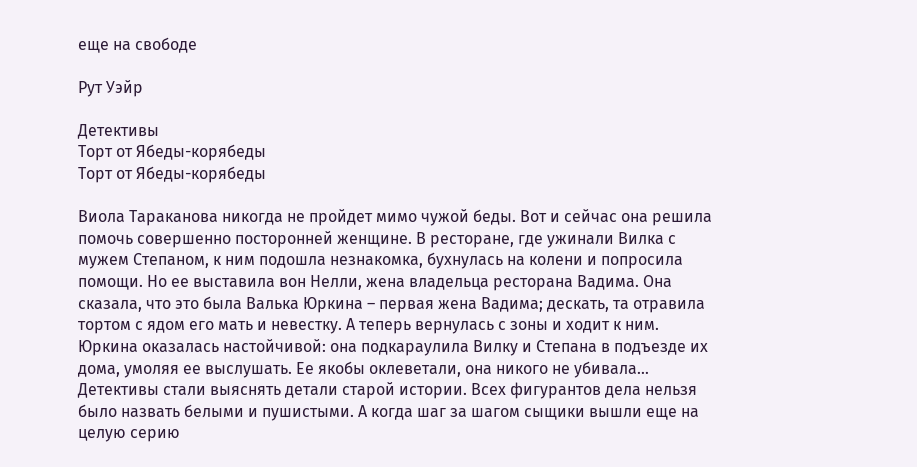еще на свободе

Рут Уэйр

Детективы
Торт от Ябеды-корябеды
Торт от Ябеды-корябеды

Виола Тараканова никогда не пройдет мимо чужой беды. Вот и сейчас она решила помочь совершенно посторонней женщине. В ресторане, где ужинали Вилка с мужем Степаном, к ним подошла незнакомка, бухнулась на колени и попросила помощи. Но ее выставила вон Нелли, жена владельца ресторана Вадима. Она сказала, что это была Валька Юркина – первая жена Вадима; дескать, та отравила тортом с ядом его мать и невестку. А теперь вернулась с зоны и ходит к ним. Юркина оказалась настойчивой: она подкараулила Вилку и Степана в подъезде их дома, умоляя ее выслушать. Ее якобы оклеветали, она никого не убивала… Детективы стали выяснять детали старой истории. Всех фигурантов дела нельзя было назвать белыми и пушистыми. А когда шаг за шагом сыщики вышли еще на целую серию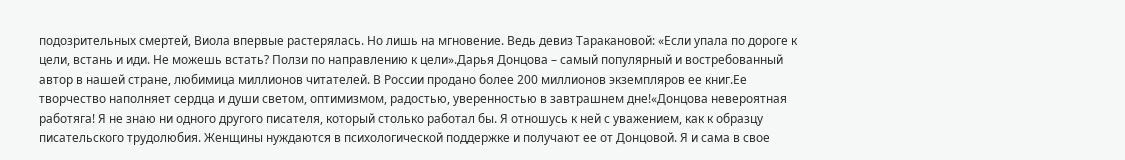подозрительных смертей, Виола впервые растерялась. Но лишь на мгновение. Ведь девиз Таракановой: «Если упала по дороге к цели, встань и иди. Не можешь встать? Ползи по направлению к цели».Дарья Донцова – самый популярный и востребованный автор в нашей стране, любимица миллионов читателей. В России продано более 200 миллионов экземпляров ее книг.Ее творчество наполняет сердца и души светом, оптимизмом, радостью, уверенностью в завтрашнем дне!«Донцова невероятная работяга! Я не знаю ни одного другого писателя, который столько работал бы. Я отношусь к ней с уважением, как к образцу писательского трудолюбия. Женщины нуждаются в психологической поддержке и получают ее от Донцовой. Я и сама в свое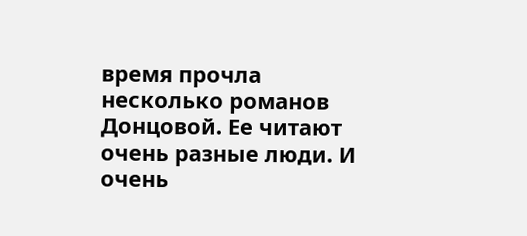время прочла несколько романов Донцовой. Ее читают очень разные люди. И очень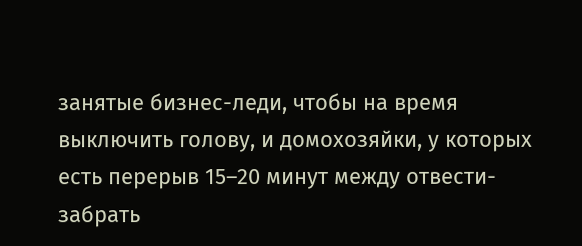занятые бизнес-леди, чтобы на время выключить голову, и домохозяйки, у которых есть перерыв 15–20 минут между отвести-забрать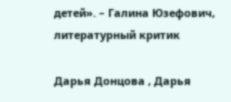детей». – Галина Юзефович, литературный критик

Дарья Донцова , Дарья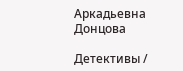Аркадьевна Донцова

Детективы /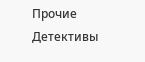Прочие Детективы